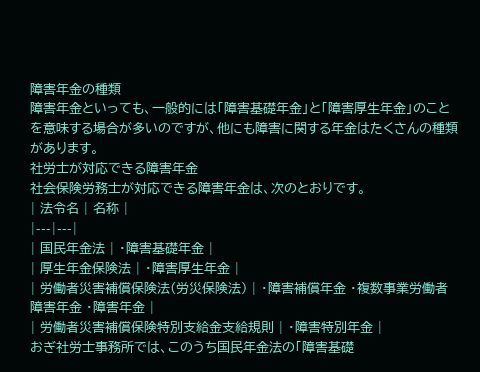障害年金の種類
障害年金といっても、一般的には「障害基礎年金」と「障害厚生年金」のことを意味する場合が多いのですが、他にも障害に関する年金はたくさんの種類があります。
社労士が対応できる障害年金
社会保険労務士が対応できる障害年金は、次のとおりです。
| 法令名 | 名称 |
|---|---|
| 国民年金法 | ・障害基礎年金 |
| 厚生年金保険法 | ・障害厚生年金 |
| 労働者災害補償保険法(労災保険法) | ・障害補償年金 ・複数事業労働者障害年金 ・障害年金 |
| 労働者災害補償保険特別支給金支給規則 | ・障害特別年金 |
おぎ社労士事務所では、このうち国民年金法の「障害基礎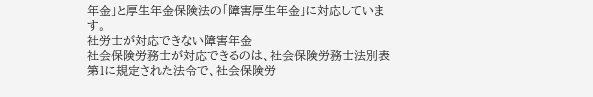年金」と厚生年金保険法の「障害厚生年金」に対応しています。
社労士が対応できない障害年金
社会保険労務士が対応できるのは、社会保険労務士法別表第1に規定された法令で、社会保険労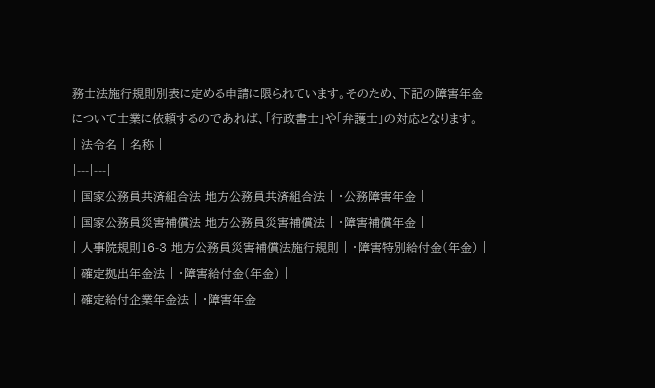務士法施行規則別表に定める申請に限られています。そのため、下記の障害年金について士業に依頼するのであれば、「行政書士」や「弁護士」の対応となります。
| 法令名 | 名称 |
|---|---|
| 国家公務員共済組合法 地方公務員共済組合法 | ・公務障害年金 |
| 国家公務員災害補償法 地方公務員災害補償法 | ・障害補償年金 |
| 人事院規則16-3 地方公務員災害補償法施行規則 | ・障害特別給付金(年金) |
| 確定拠出年金法 | ・障害給付金(年金) |
| 確定給付企業年金法 | ・障害年金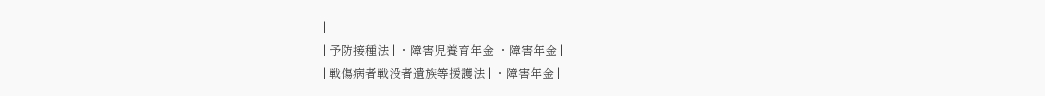|
| 予防接種法 | ・障害児養育年金 ・障害年金 |
| 戦傷病者戦没者遺族等援護法 | ・障害年金 |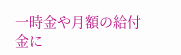一時金や月額の給付金に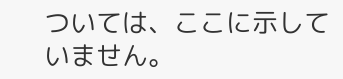ついては、ここに示していません。